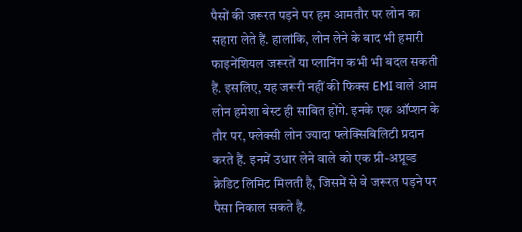पैसों की जरूरत पड़ने पर हम आमतौर पर लोन का सहारा लेते हैं. हालांकि, लोन लेने के बाद भी हमारी फाइनेंशियल जरूरतें या प्लानिंग कभी भी बदल सकती हैं. इसलिए, यह जरूरी नहीं की फिक्स EMI वाले आम लोन हमेशा बेस्ट ही साबित होंगे. इनके एक ऑप्शन के तौर पर, फ्लेक्सी लोन ज्यादा फ्लेक्सिबिलिटी प्रदान करते हैं. इनमें उधार लेने वाले को एक प्री-अप्रूव्ड क्रेडिट लिमिट मिलती है, जिसमें से वे जरूरत पड़ने पर पैसा निकाल सकते हैं.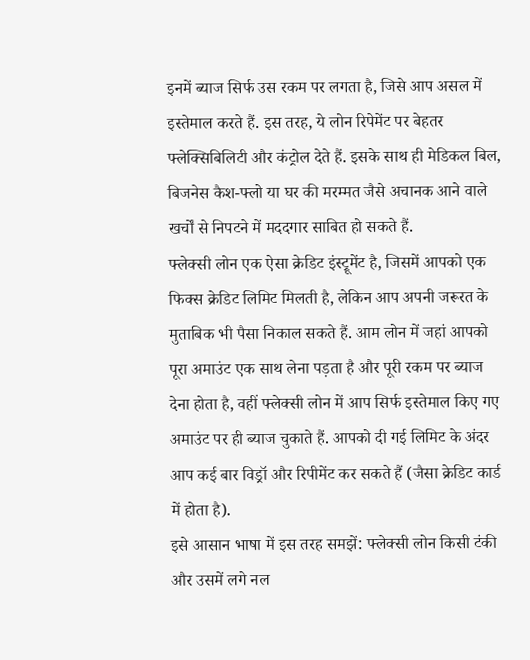इनमें ब्याज सिर्फ उस रकम पर लगता है, जिसे आप असल में इस्तेमाल करते हैं. इस तरह, ये लोन रिपेमेंट पर बेहतर फ्लेक्सिबिलिटी और कंट्रोल देते हैं. इसके साथ ही मेडिकल बिल, बिजनेस कैश-फ्लो या घर की मरम्मत जैसे अचानक आने वाले खर्चों से निपटने में मददगार साबित हो सकते हैं.
फ्लेक्सी लोन एक ऐसा क्रेडिट इंस्ट्रूमेंट है, जिसमें आपको एक फिक्स क्रेडिट लिमिट मिलती है, लेकिन आप अपनी जरूरत के मुताबिक भी पैसा निकाल सकते हैं. आम लोन में जहां आपको पूरा अमाउंट एक साथ लेना पड़ता है और पूरी रकम पर ब्याज देना होता है, वहीं फ्लेक्सी लोन में आप सिर्फ इस्तेमाल किए गए अमाउंट पर ही ब्याज चुकाते हैं. आपको दी गई लिमिट के अंदर आप कई बार विड्रॉ और रिपीमेंट कर सकते हैं (जैसा क्रेडिट कार्ड में होता है).
इसे आसान भाषा में इस तरह समझें: फ्लेक्सी लोन किसी टंकी और उसमें लगे नल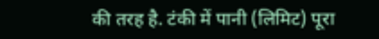की तरह है. टंकी में पानी (लिमिट) पूरा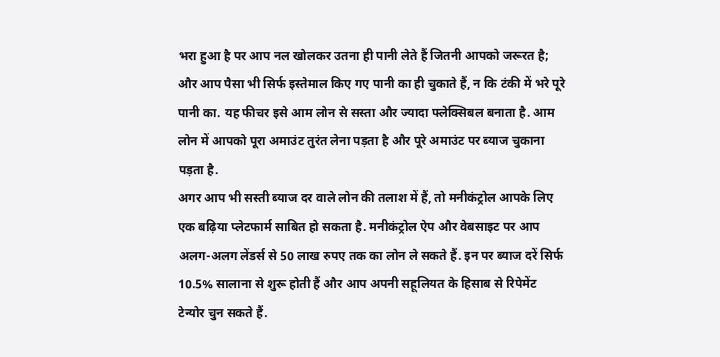भरा हुआ है पर आप नल खोलकर उतना ही पानी लेते हैं जितनी आपको जरूरत है; और आप पैसा भी सिर्फ इस्तेमाल किए गए पानी का ही चुकाते हैं, न कि टंकी में भरे पूरे पानी का. यह फीचर इसे आम लोन से सस्ता और ज्यादा फ्लेक्सिबल बनाता है. आम लोन में आपको पूरा अमाउंट तुरंत लेना पड़ता है और पूरे अमाउंट पर ब्याज चुकाना पड़ता है.
अगर आप भी सस्ती ब्याज दर वाले लोन की तलाश में हैं, तो मनीकंट्रोल आपके लिए एक बढ़िया प्लेटफार्म साबित हो सकता है. मनीकंट्रोल ऐप और वेबसाइट पर आप अलग-अलग लेंडर्स से 50 लाख रुपए तक का लोन ले सकते हैं. इन पर ब्याज दरें सिर्फ 10.5% सालाना से शुरू होती हैं और आप अपनी सहूलियत के हिसाब से रिपेमेंट टेन्योर चुन सकते हैं.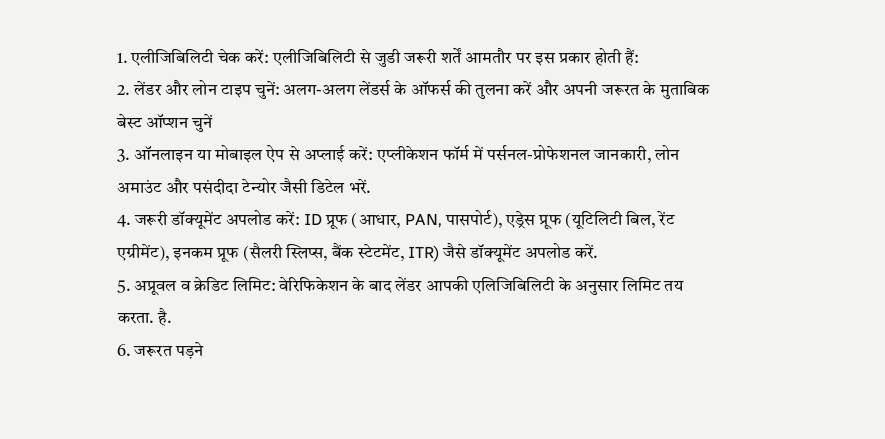1. एलीजिबिलिटी चेक करें: एलीजिबिलिटी से जुडी जरूरी शर्तें आमतौर पर इस प्रकार होती हैं:
2. लेंडर और लोन टाइप चुनें: अलग-अलग लेंडर्स के ऑफर्स की तुलना करें और अपनी जरूरत के मुताबिक बेस्ट ऑप्शन चुनें
3. ऑनलाइन या मोबाइल ऐप से अप्लाई करें: एप्लीकेशन फॉर्म में पर्सनल-प्रोफेशनल जानकारी, लोन अमाउंट और पसंदीदा टेन्योर जैसी डिटेल भरें.
4. जरूरी डॉक्यूमेंट अपलोड करें: ID प्रूफ (आधार, PAN, पासपोर्ट), एड्रेस प्रूफ (यूटिलिटी बिल, रेंट एग्रीमेंट), इनकम प्रूफ (सैलरी स्लिप्स, बैंक स्टेटमेंट, ITR) जैसे डॉक्यूमेंट अपलोड करें.
5. अप्रूवल व क्रेडिट लिमिट: वेरिफिकेशन के बाद लेंडर आपकी एलिजिबिलिटी के अनुसार लिमिट तय करता. है.
6. जरूरत पड़ने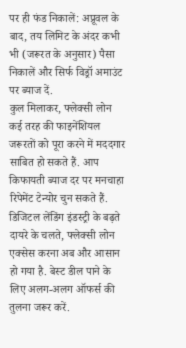पर ही फंड निकालें: अप्रूवल के बाद, तय लिमिट के अंदर कभी भी (जरूरत के अनुसार) पैसा निकालें और सिर्फ विड्रॉ अमाउंट पर ब्याज दें.
कुल मिलाकर, फ्लेक्सी लोन कई तरह की फाइनेंशियल जरूरतों को पूरा करने में मददगार साबित हो सकते हैं. आप किफायती ब्याज दर पर मनचाहा रिपेमेंट टेन्योर चुन सकते हैं. डिजिटल लेंडिंग इंडस्ट्री के बढ़ते दायरे के चलते, फ्लेक्सी लोन एक्सेस करना अब और आसान हो गया है. बेस्ट डील पाने के लिए अलग-अलग ऑफर्स की तुलना जरूर करें.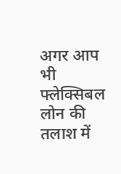अगर आप भी फ्लेक्सिबल लोन की तलाश में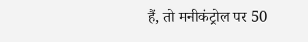हैं, तो मनीकंट्रोल पर 50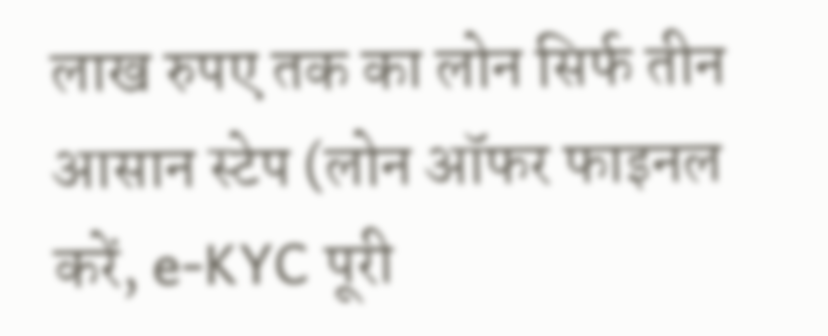लाख रुपए तक का लोन सिर्फ तीन आसान स्टेप (लोन ऑफर फाइनल करें, e-KYC पूरी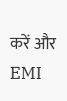करें और EMI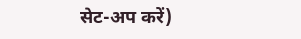सेट-अप करें)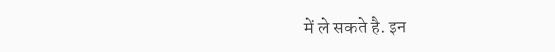में ले सकते है. इन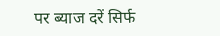पर ब्याज दरें सिर्फ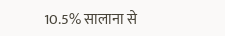10.5% सालाना से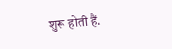शुरू होती हैं.